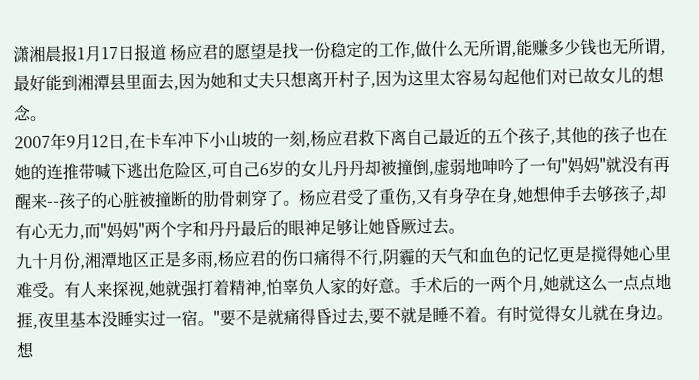潇湘晨报1月17日报道 杨应君的愿望是找一份稳定的工作,做什么无所谓,能赚多少钱也无所谓,最好能到湘潭县里面去,因为她和丈夫只想离开村子,因为这里太容易勾起他们对已故女儿的想念。
2007年9月12日,在卡车冲下小山坡的一刻,杨应君救下离自己最近的五个孩子,其他的孩子也在她的连推带喊下逃出危险区,可自己6岁的女儿丹丹却被撞倒,虚弱地呻吟了一句"妈妈"就没有再醒来--孩子的心脏被撞断的肋骨刺穿了。杨应君受了重伤,又有身孕在身,她想伸手去够孩子,却有心无力,而"妈妈"两个字和丹丹最后的眼神足够让她昏厥过去。
九十月份,湘潭地区正是多雨,杨应君的伤口痛得不行,阴霾的天气和血色的记忆更是搅得她心里难受。有人来探视,她就强打着精神,怕辜负人家的好意。手术后的一两个月,她就这么一点点地捱,夜里基本没睡实过一宿。"要不是就痛得昏过去,要不就是睡不着。有时觉得女儿就在身边。想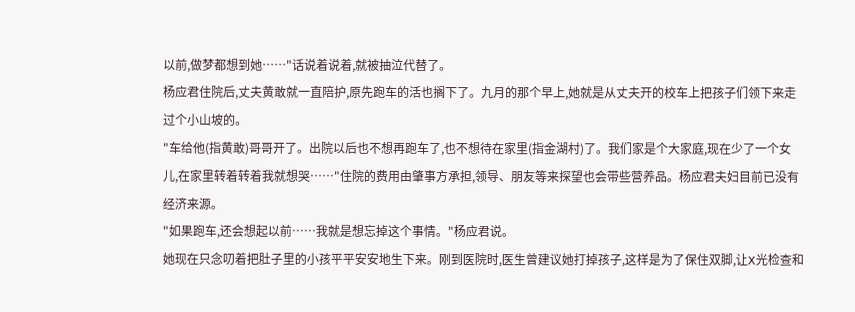以前,做梦都想到她……"话说着说着,就被抽泣代替了。
杨应君住院后,丈夫黄敢就一直陪护,原先跑车的活也搁下了。九月的那个早上,她就是从丈夫开的校车上把孩子们领下来走过个小山坡的。
"车给他(指黄敢)哥哥开了。出院以后也不想再跑车了,也不想待在家里(指金湖村)了。我们家是个大家庭,现在少了一个女儿,在家里转着转着我就想哭……"住院的费用由肇事方承担,领导、朋友等来探望也会带些营养品。杨应君夫妇目前已没有经济来源。
"如果跑车,还会想起以前……我就是想忘掉这个事情。"杨应君说。
她现在只念叨着把肚子里的小孩平平安安地生下来。刚到医院时,医生曾建议她打掉孩子,这样是为了保住双脚,让X光检查和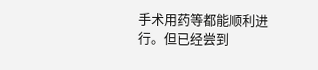手术用药等都能顺利进行。但已经尝到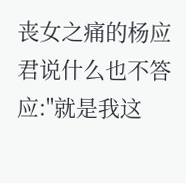丧女之痛的杨应君说什么也不答应:"就是我这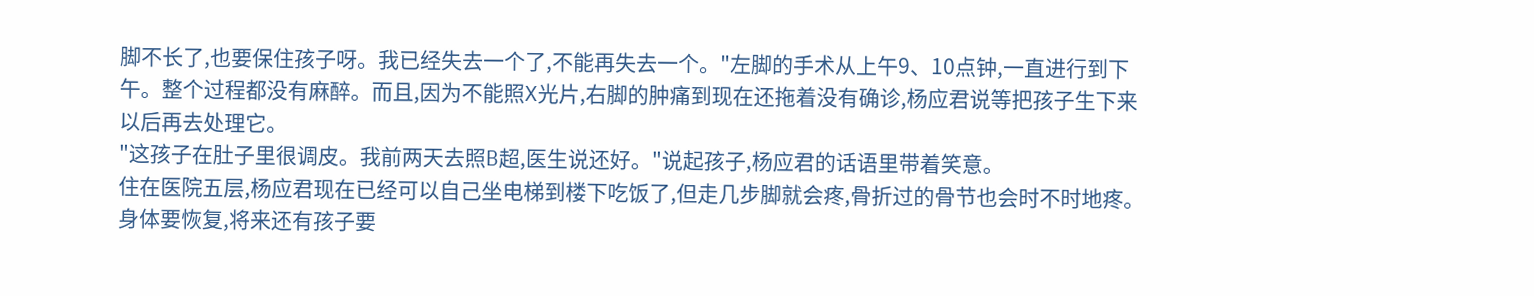脚不长了,也要保住孩子呀。我已经失去一个了,不能再失去一个。"左脚的手术从上午9、10点钟,一直进行到下午。整个过程都没有麻醉。而且,因为不能照X光片,右脚的肿痛到现在还拖着没有确诊,杨应君说等把孩子生下来以后再去处理它。
"这孩子在肚子里很调皮。我前两天去照B超,医生说还好。"说起孩子,杨应君的话语里带着笑意。
住在医院五层,杨应君现在已经可以自己坐电梯到楼下吃饭了,但走几步脚就会疼,骨折过的骨节也会时不时地疼。
身体要恢复,将来还有孩子要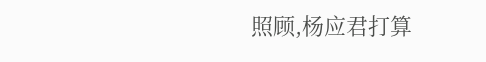照顾,杨应君打算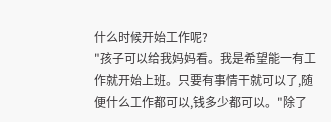什么时候开始工作呢?
"孩子可以给我妈妈看。我是希望能一有工作就开始上班。只要有事情干就可以了,随便什么工作都可以,钱多少都可以。"除了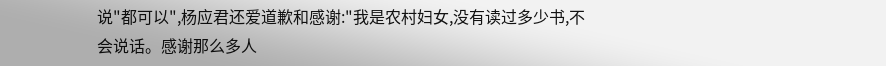说"都可以",杨应君还爱道歉和感谢:"我是农村妇女,没有读过多少书,不会说话。感谢那么多人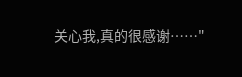关心我,真的很感谢……"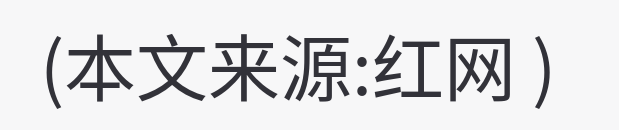(本文来源:红网 )